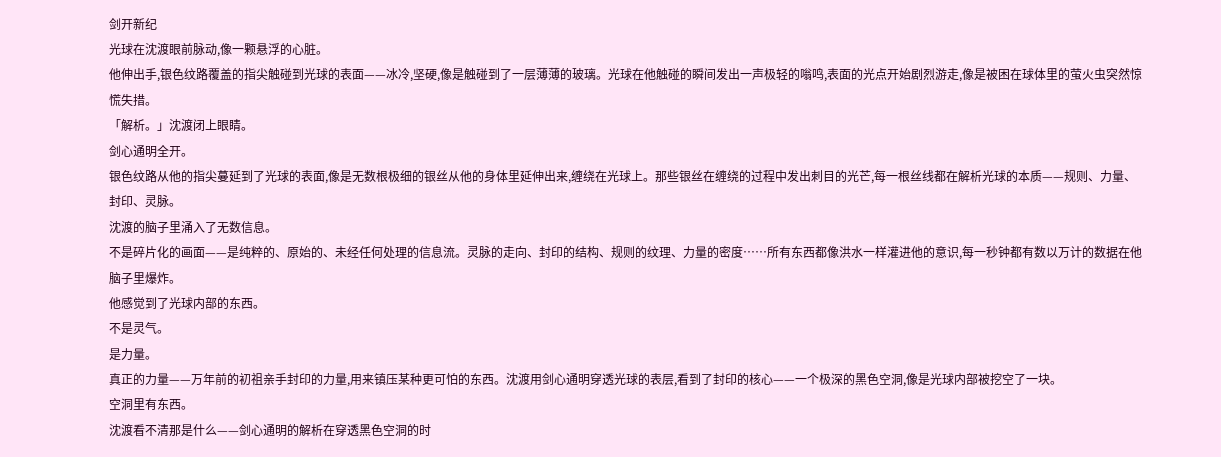剑开新纪
光球在沈渡眼前脉动,像一颗悬浮的心脏。
他伸出手,银色纹路覆盖的指尖触碰到光球的表面——冰冷,坚硬,像是触碰到了一层薄薄的玻璃。光球在他触碰的瞬间发出一声极轻的嗡鸣,表面的光点开始剧烈游走,像是被困在球体里的萤火虫突然惊慌失措。
「解析。」沈渡闭上眼睛。
剑心通明全开。
银色纹路从他的指尖蔓延到了光球的表面,像是无数根极细的银丝从他的身体里延伸出来,缠绕在光球上。那些银丝在缠绕的过程中发出刺目的光芒,每一根丝线都在解析光球的本质——规则、力量、封印、灵脉。
沈渡的脑子里涌入了无数信息。
不是碎片化的画面——是纯粹的、原始的、未经任何处理的信息流。灵脉的走向、封印的结构、规则的纹理、力量的密度……所有东西都像洪水一样灌进他的意识,每一秒钟都有数以万计的数据在他脑子里爆炸。
他感觉到了光球内部的东西。
不是灵气。
是力量。
真正的力量——万年前的初祖亲手封印的力量,用来镇压某种更可怕的东西。沈渡用剑心通明穿透光球的表层,看到了封印的核心——一个极深的黑色空洞,像是光球内部被挖空了一块。
空洞里有东西。
沈渡看不清那是什么——剑心通明的解析在穿透黑色空洞的时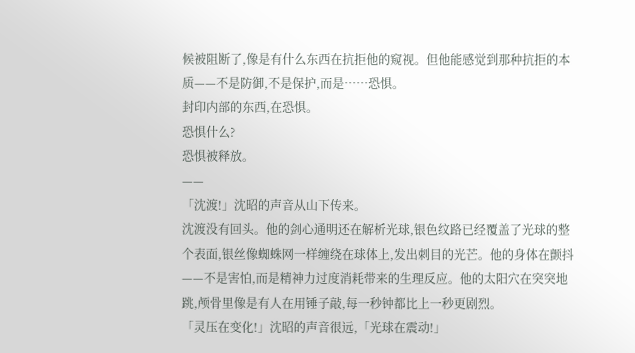候被阻断了,像是有什么东西在抗拒他的窥视。但他能感觉到那种抗拒的本质——不是防御,不是保护,而是……恐惧。
封印内部的东西,在恐惧。
恐惧什么?
恐惧被释放。
——
「沈渡!」沈昭的声音从山下传来。
沈渡没有回头。他的剑心通明还在解析光球,银色纹路已经覆盖了光球的整个表面,银丝像蜘蛛网一样缠绕在球体上,发出刺目的光芒。他的身体在颤抖——不是害怕,而是精神力过度消耗带来的生理反应。他的太阳穴在突突地跳,颅骨里像是有人在用锤子敲,每一秒钟都比上一秒更剧烈。
「灵压在变化!」沈昭的声音很远,「光球在震动!」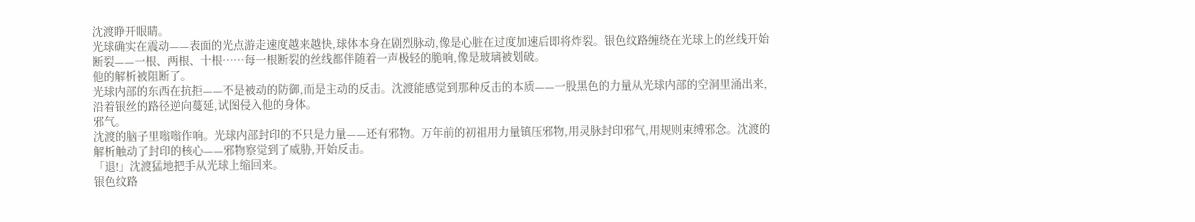沈渡睁开眼睛。
光球确实在震动——表面的光点游走速度越来越快,球体本身在剧烈脉动,像是心脏在过度加速后即将炸裂。银色纹路缠绕在光球上的丝线开始断裂——一根、两根、十根……每一根断裂的丝线都伴随着一声极轻的脆响,像是玻璃被划破。
他的解析被阻断了。
光球内部的东西在抗拒——不是被动的防御,而是主动的反击。沈渡能感觉到那种反击的本质——一股黑色的力量从光球内部的空洞里涌出来,沿着银丝的路径逆向蔓延,试图侵入他的身体。
邪气。
沈渡的脑子里嗡嗡作响。光球内部封印的不只是力量——还有邪物。万年前的初祖用力量镇压邪物,用灵脉封印邪气,用规则束缚邪念。沈渡的解析触动了封印的核心——邪物察觉到了威胁,开始反击。
「退!」沈渡猛地把手从光球上缩回来。
银色纹路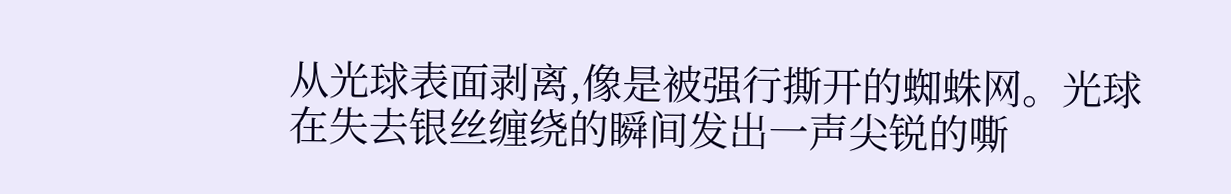从光球表面剥离,像是被强行撕开的蜘蛛网。光球在失去银丝缠绕的瞬间发出一声尖锐的嘶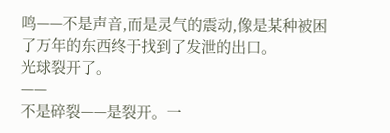鸣——不是声音,而是灵气的震动,像是某种被困了万年的东西终于找到了发泄的出口。
光球裂开了。
——
不是碎裂——是裂开。一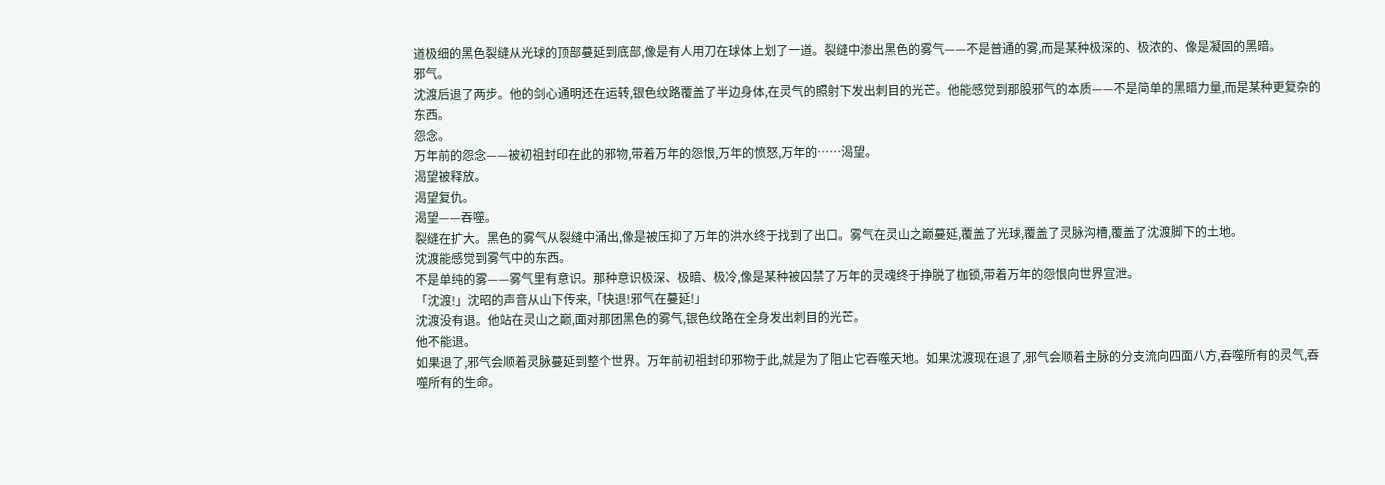道极细的黑色裂缝从光球的顶部蔓延到底部,像是有人用刀在球体上划了一道。裂缝中渗出黑色的雾气——不是普通的雾,而是某种极深的、极浓的、像是凝固的黑暗。
邪气。
沈渡后退了两步。他的剑心通明还在运转,银色纹路覆盖了半边身体,在灵气的照射下发出刺目的光芒。他能感觉到那股邪气的本质——不是简单的黑暗力量,而是某种更复杂的东西。
怨念。
万年前的怨念——被初祖封印在此的邪物,带着万年的怨恨,万年的愤怒,万年的……渴望。
渴望被释放。
渴望复仇。
渴望——吞噬。
裂缝在扩大。黑色的雾气从裂缝中涌出,像是被压抑了万年的洪水终于找到了出口。雾气在灵山之巅蔓延,覆盖了光球,覆盖了灵脉沟槽,覆盖了沈渡脚下的土地。
沈渡能感觉到雾气中的东西。
不是单纯的雾——雾气里有意识。那种意识极深、极暗、极冷,像是某种被囚禁了万年的灵魂终于挣脱了枷锁,带着万年的怨恨向世界宣泄。
「沈渡!」沈昭的声音从山下传来,「快退!邪气在蔓延!」
沈渡没有退。他站在灵山之巅,面对那团黑色的雾气,银色纹路在全身发出刺目的光芒。
他不能退。
如果退了,邪气会顺着灵脉蔓延到整个世界。万年前初祖封印邪物于此,就是为了阻止它吞噬天地。如果沈渡现在退了,邪气会顺着主脉的分支流向四面八方,吞噬所有的灵气,吞噬所有的生命。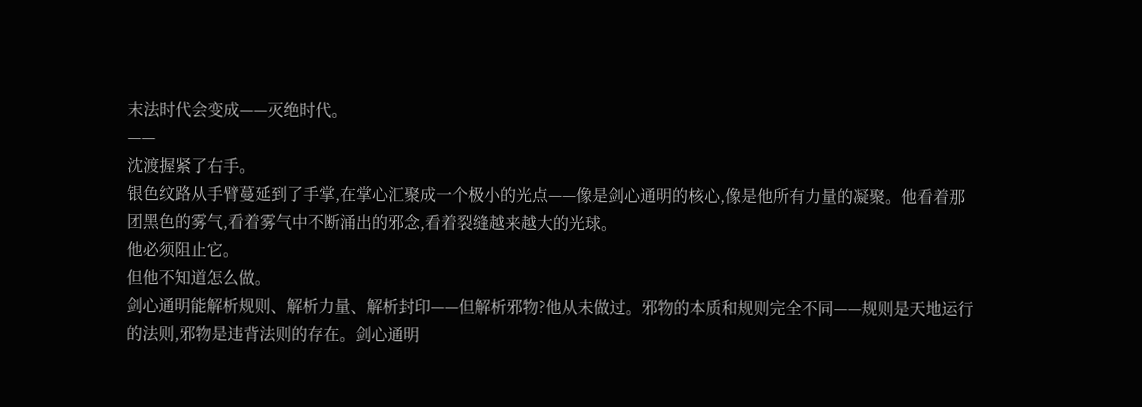末法时代会变成——灭绝时代。
——
沈渡握紧了右手。
银色纹路从手臂蔓延到了手掌,在掌心汇聚成一个极小的光点——像是剑心通明的核心,像是他所有力量的凝聚。他看着那团黑色的雾气,看着雾气中不断涌出的邪念,看着裂缝越来越大的光球。
他必须阻止它。
但他不知道怎么做。
剑心通明能解析规则、解析力量、解析封印——但解析邪物?他从未做过。邪物的本质和规则完全不同——规则是天地运行的法则,邪物是违背法则的存在。剑心通明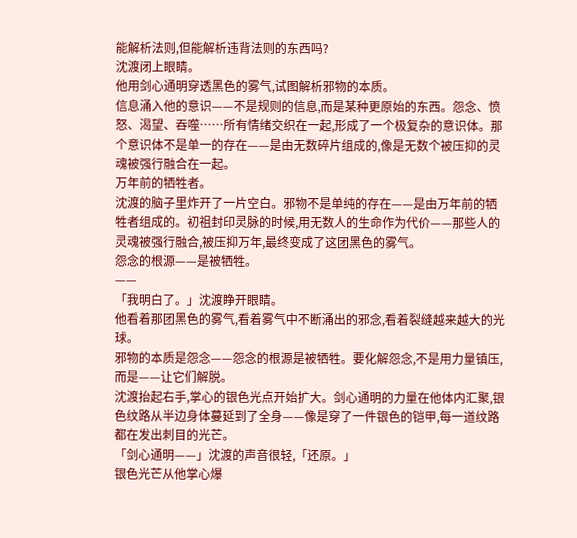能解析法则,但能解析违背法则的东西吗?
沈渡闭上眼睛。
他用剑心通明穿透黑色的雾气,试图解析邪物的本质。
信息涌入他的意识——不是规则的信息,而是某种更原始的东西。怨念、愤怒、渴望、吞噬……所有情绪交织在一起,形成了一个极复杂的意识体。那个意识体不是单一的存在——是由无数碎片组成的,像是无数个被压抑的灵魂被强行融合在一起。
万年前的牺牲者。
沈渡的脑子里炸开了一片空白。邪物不是单纯的存在——是由万年前的牺牲者组成的。初祖封印灵脉的时候,用无数人的生命作为代价——那些人的灵魂被强行融合,被压抑万年,最终变成了这团黑色的雾气。
怨念的根源——是被牺牲。
——
「我明白了。」沈渡睁开眼睛。
他看着那团黑色的雾气,看着雾气中不断涌出的邪念,看着裂缝越来越大的光球。
邪物的本质是怨念——怨念的根源是被牺牲。要化解怨念,不是用力量镇压,而是——让它们解脱。
沈渡抬起右手,掌心的银色光点开始扩大。剑心通明的力量在他体内汇聚,银色纹路从半边身体蔓延到了全身——像是穿了一件银色的铠甲,每一道纹路都在发出刺目的光芒。
「剑心通明——」沈渡的声音很轻,「还原。」
银色光芒从他掌心爆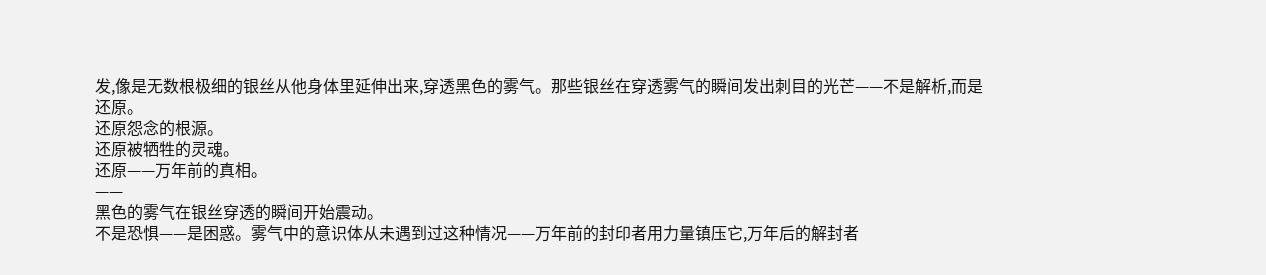发,像是无数根极细的银丝从他身体里延伸出来,穿透黑色的雾气。那些银丝在穿透雾气的瞬间发出刺目的光芒——不是解析,而是还原。
还原怨念的根源。
还原被牺牲的灵魂。
还原——万年前的真相。
——
黑色的雾气在银丝穿透的瞬间开始震动。
不是恐惧——是困惑。雾气中的意识体从未遇到过这种情况——万年前的封印者用力量镇压它,万年后的解封者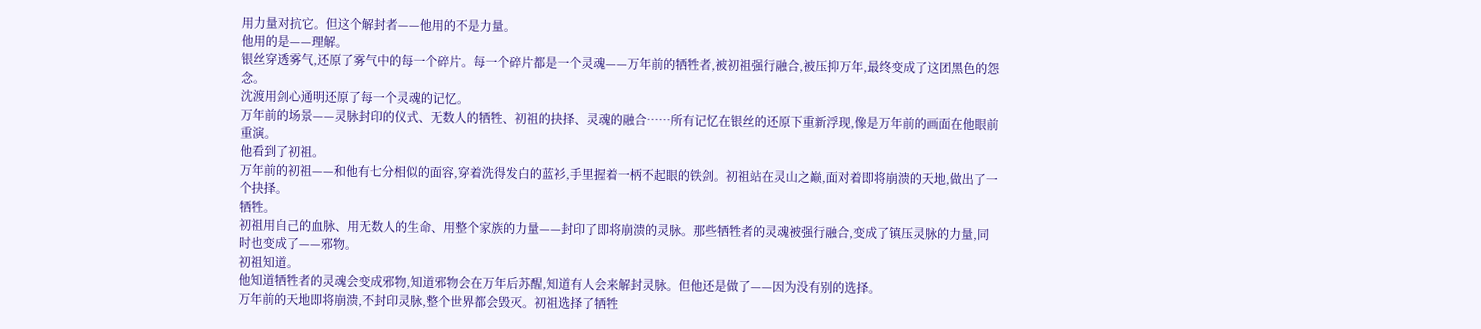用力量对抗它。但这个解封者——他用的不是力量。
他用的是——理解。
银丝穿透雾气,还原了雾气中的每一个碎片。每一个碎片都是一个灵魂——万年前的牺牲者,被初祖强行融合,被压抑万年,最终变成了这团黑色的怨念。
沈渡用剑心通明还原了每一个灵魂的记忆。
万年前的场景——灵脉封印的仪式、无数人的牺牲、初祖的抉择、灵魂的融合……所有记忆在银丝的还原下重新浮现,像是万年前的画面在他眼前重演。
他看到了初祖。
万年前的初祖——和他有七分相似的面容,穿着洗得发白的蓝衫,手里握着一柄不起眼的铁剑。初祖站在灵山之巅,面对着即将崩溃的天地,做出了一个抉择。
牺牲。
初祖用自己的血脉、用无数人的生命、用整个家族的力量——封印了即将崩溃的灵脉。那些牺牲者的灵魂被强行融合,变成了镇压灵脉的力量,同时也变成了——邪物。
初祖知道。
他知道牺牲者的灵魂会变成邪物,知道邪物会在万年后苏醒,知道有人会来解封灵脉。但他还是做了——因为没有别的选择。
万年前的天地即将崩溃,不封印灵脉,整个世界都会毁灭。初祖选择了牺牲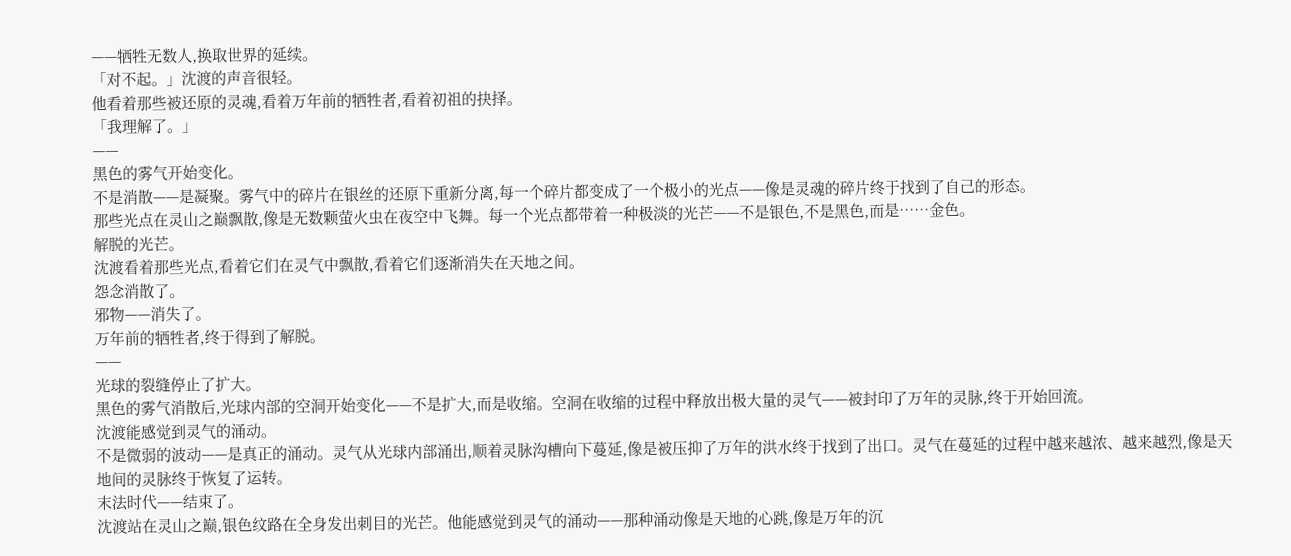——牺牲无数人,换取世界的延续。
「对不起。」沈渡的声音很轻。
他看着那些被还原的灵魂,看着万年前的牺牲者,看着初祖的抉择。
「我理解了。」
——
黑色的雾气开始变化。
不是消散——是凝聚。雾气中的碎片在银丝的还原下重新分离,每一个碎片都变成了一个极小的光点——像是灵魂的碎片终于找到了自己的形态。
那些光点在灵山之巅飘散,像是无数颗萤火虫在夜空中飞舞。每一个光点都带着一种极淡的光芒——不是银色,不是黑色,而是……金色。
解脱的光芒。
沈渡看着那些光点,看着它们在灵气中飘散,看着它们逐渐消失在天地之间。
怨念消散了。
邪物——消失了。
万年前的牺牲者,终于得到了解脱。
——
光球的裂缝停止了扩大。
黑色的雾气消散后,光球内部的空洞开始变化——不是扩大,而是收缩。空洞在收缩的过程中释放出极大量的灵气——被封印了万年的灵脉,终于开始回流。
沈渡能感觉到灵气的涌动。
不是微弱的波动——是真正的涌动。灵气从光球内部涌出,顺着灵脉沟槽向下蔓延,像是被压抑了万年的洪水终于找到了出口。灵气在蔓延的过程中越来越浓、越来越烈,像是天地间的灵脉终于恢复了运转。
末法时代——结束了。
沈渡站在灵山之巅,银色纹路在全身发出刺目的光芒。他能感觉到灵气的涌动——那种涌动像是天地的心跳,像是万年的沉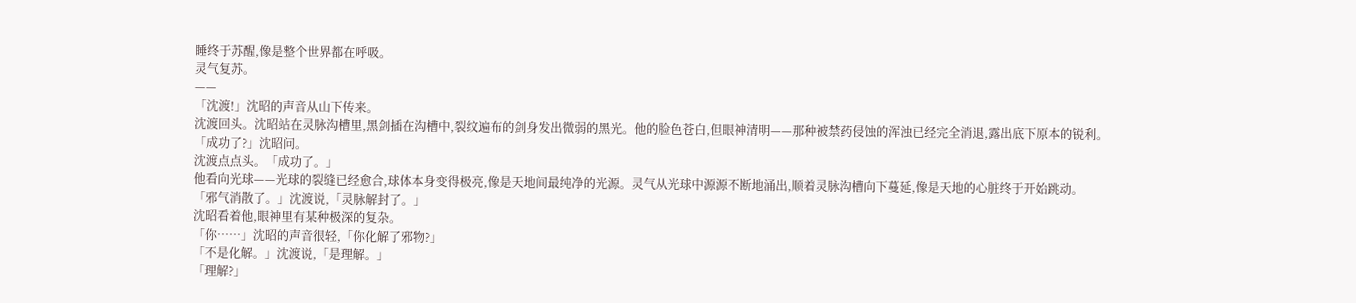睡终于苏醒,像是整个世界都在呼吸。
灵气复苏。
——
「沈渡!」沈昭的声音从山下传来。
沈渡回头。沈昭站在灵脉沟槽里,黑剑插在沟槽中,裂纹遍布的剑身发出微弱的黑光。他的脸色苍白,但眼神清明——那种被禁药侵蚀的浑浊已经完全消退,露出底下原本的锐利。
「成功了?」沈昭问。
沈渡点点头。「成功了。」
他看向光球——光球的裂缝已经愈合,球体本身变得极亮,像是天地间最纯净的光源。灵气从光球中源源不断地涌出,顺着灵脉沟槽向下蔓延,像是天地的心脏终于开始跳动。
「邪气消散了。」沈渡说,「灵脉解封了。」
沈昭看着他,眼神里有某种极深的复杂。
「你……」沈昭的声音很轻,「你化解了邪物?」
「不是化解。」沈渡说,「是理解。」
「理解?」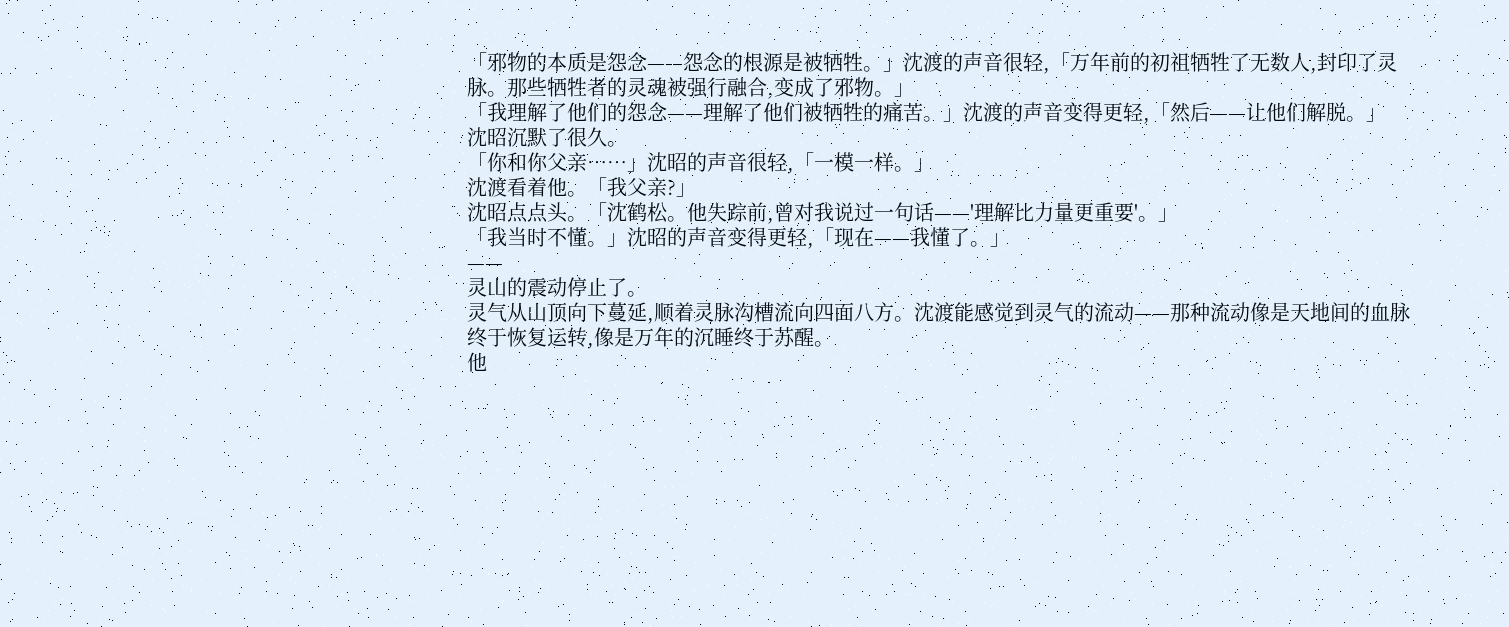「邪物的本质是怨念——怨念的根源是被牺牲。」沈渡的声音很轻,「万年前的初祖牺牲了无数人,封印了灵脉。那些牺牲者的灵魂被强行融合,变成了邪物。」
「我理解了他们的怨念——理解了他们被牺牲的痛苦。」沈渡的声音变得更轻,「然后——让他们解脱。」
沈昭沉默了很久。
「你和你父亲……」沈昭的声音很轻,「一模一样。」
沈渡看着他。「我父亲?」
沈昭点点头。「沈鹤松。他失踪前,曾对我说过一句话——'理解比力量更重要'。」
「我当时不懂。」沈昭的声音变得更轻,「现在——我懂了。」
——
灵山的震动停止了。
灵气从山顶向下蔓延,顺着灵脉沟槽流向四面八方。沈渡能感觉到灵气的流动——那种流动像是天地间的血脉终于恢复运转,像是万年的沉睡终于苏醒。
他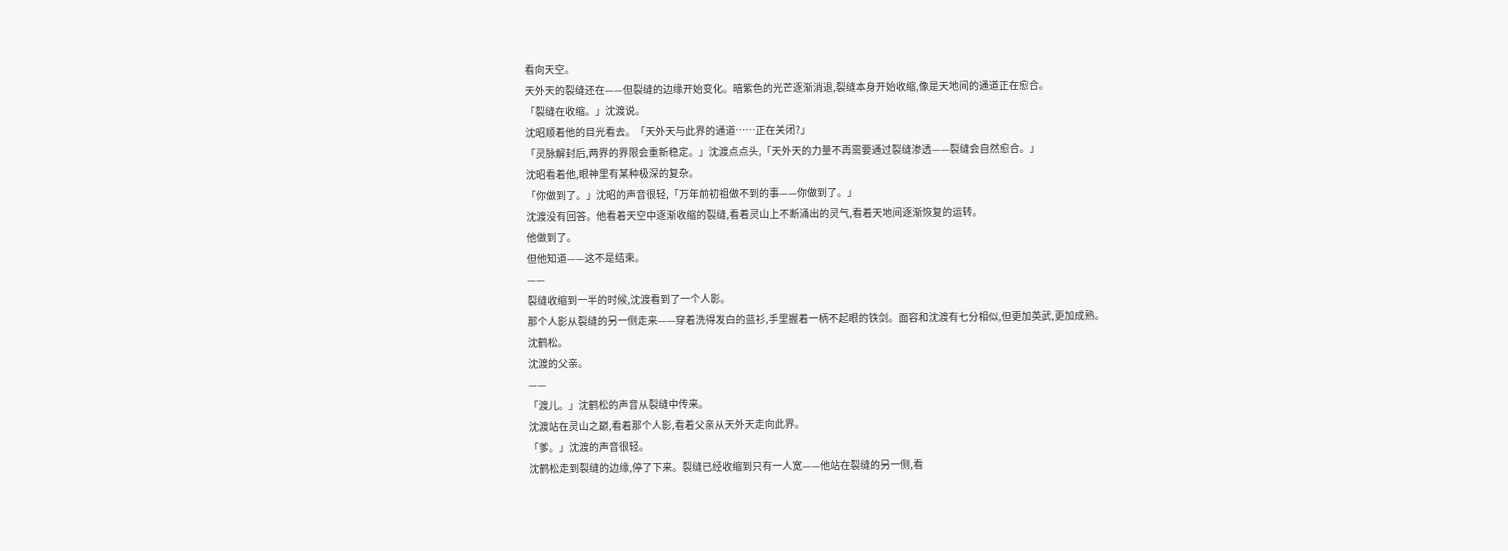看向天空。
天外天的裂缝还在——但裂缝的边缘开始变化。暗紫色的光芒逐渐消退,裂缝本身开始收缩,像是天地间的通道正在愈合。
「裂缝在收缩。」沈渡说。
沈昭顺着他的目光看去。「天外天与此界的通道……正在关闭?」
「灵脉解封后,两界的界限会重新稳定。」沈渡点点头,「天外天的力量不再需要通过裂缝渗透——裂缝会自然愈合。」
沈昭看着他,眼神里有某种极深的复杂。
「你做到了。」沈昭的声音很轻,「万年前初祖做不到的事——你做到了。」
沈渡没有回答。他看着天空中逐渐收缩的裂缝,看着灵山上不断涌出的灵气,看着天地间逐渐恢复的运转。
他做到了。
但他知道——这不是结束。
——
裂缝收缩到一半的时候,沈渡看到了一个人影。
那个人影从裂缝的另一侧走来——穿着洗得发白的蓝衫,手里握着一柄不起眼的铁剑。面容和沈渡有七分相似,但更加英武,更加成熟。
沈鹤松。
沈渡的父亲。
——
「渡儿。」沈鹤松的声音从裂缝中传来。
沈渡站在灵山之巅,看着那个人影,看着父亲从天外天走向此界。
「爹。」沈渡的声音很轻。
沈鹤松走到裂缝的边缘,停了下来。裂缝已经收缩到只有一人宽——他站在裂缝的另一侧,看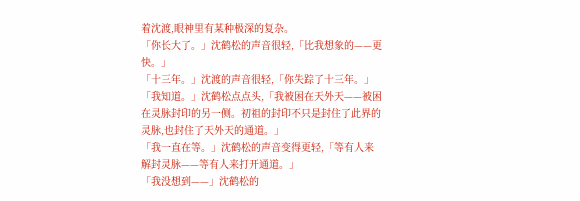着沈渡,眼神里有某种极深的复杂。
「你长大了。」沈鹤松的声音很轻,「比我想象的——更快。」
「十三年。」沈渡的声音很轻,「你失踪了十三年。」
「我知道。」沈鹤松点点头,「我被困在天外天——被困在灵脉封印的另一侧。初祖的封印不只是封住了此界的灵脉,也封住了天外天的通道。」
「我一直在等。」沈鹤松的声音变得更轻,「等有人来解封灵脉——等有人来打开通道。」
「我没想到——」沈鹤松的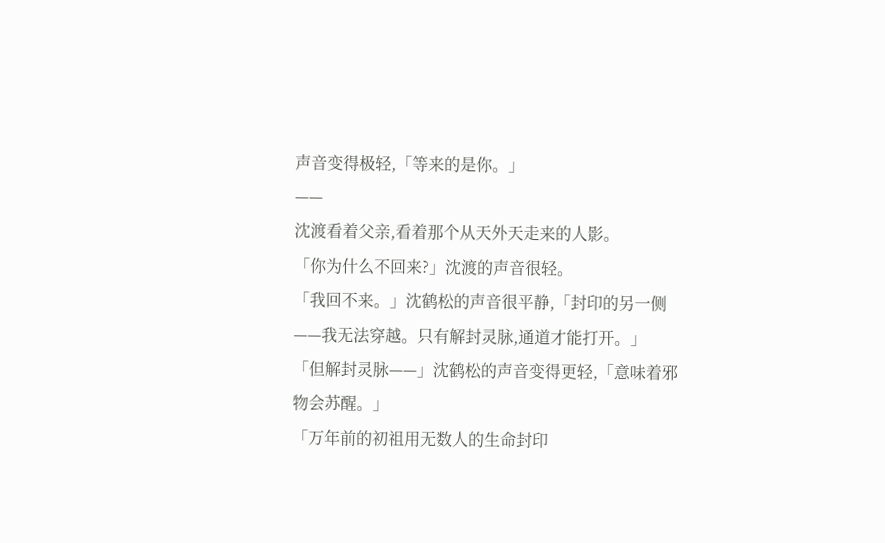声音变得极轻,「等来的是你。」
——
沈渡看着父亲,看着那个从天外天走来的人影。
「你为什么不回来?」沈渡的声音很轻。
「我回不来。」沈鹤松的声音很平静,「封印的另一侧——我无法穿越。只有解封灵脉,通道才能打开。」
「但解封灵脉——」沈鹤松的声音变得更轻,「意味着邪物会苏醒。」
「万年前的初祖用无数人的生命封印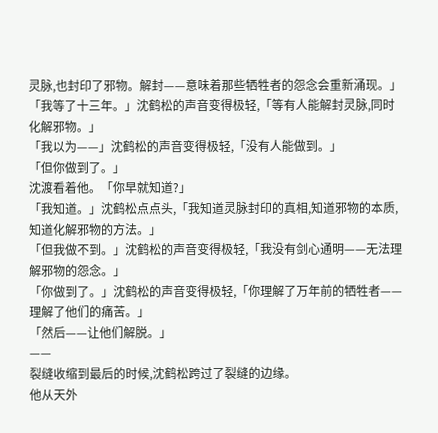灵脉,也封印了邪物。解封——意味着那些牺牲者的怨念会重新涌现。」
「我等了十三年。」沈鹤松的声音变得极轻,「等有人能解封灵脉,同时化解邪物。」
「我以为——」沈鹤松的声音变得极轻,「没有人能做到。」
「但你做到了。」
沈渡看着他。「你早就知道?」
「我知道。」沈鹤松点点头,「我知道灵脉封印的真相,知道邪物的本质,知道化解邪物的方法。」
「但我做不到。」沈鹤松的声音变得极轻,「我没有剑心通明——无法理解邪物的怨念。」
「你做到了。」沈鹤松的声音变得极轻,「你理解了万年前的牺牲者——理解了他们的痛苦。」
「然后——让他们解脱。」
——
裂缝收缩到最后的时候,沈鹤松跨过了裂缝的边缘。
他从天外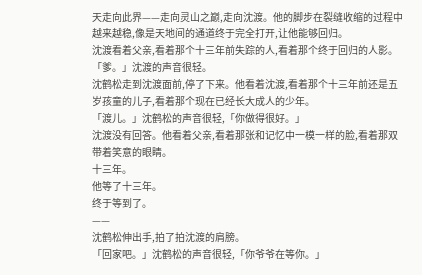天走向此界——走向灵山之巅,走向沈渡。他的脚步在裂缝收缩的过程中越来越稳,像是天地间的通道终于完全打开,让他能够回归。
沈渡看着父亲,看着那个十三年前失踪的人,看着那个终于回归的人影。
「爹。」沈渡的声音很轻。
沈鹤松走到沈渡面前,停了下来。他看着沈渡,看着那个十三年前还是五岁孩童的儿子,看着那个现在已经长大成人的少年。
「渡儿。」沈鹤松的声音很轻,「你做得很好。」
沈渡没有回答。他看着父亲,看着那张和记忆中一模一样的脸,看着那双带着笑意的眼睛。
十三年。
他等了十三年。
终于等到了。
——
沈鹤松伸出手,拍了拍沈渡的肩膀。
「回家吧。」沈鹤松的声音很轻,「你爷爷在等你。」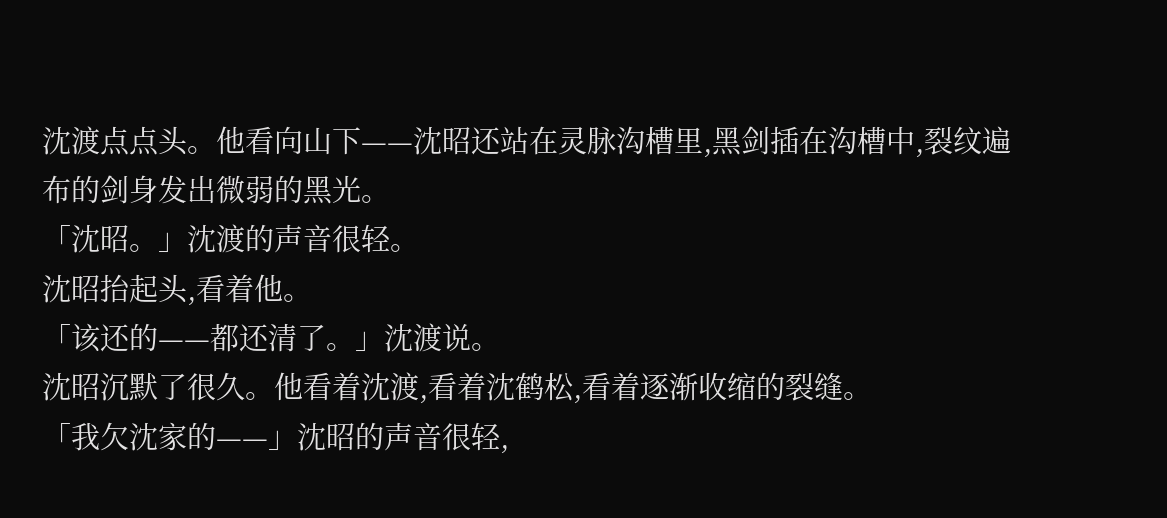沈渡点点头。他看向山下——沈昭还站在灵脉沟槽里,黑剑插在沟槽中,裂纹遍布的剑身发出微弱的黑光。
「沈昭。」沈渡的声音很轻。
沈昭抬起头,看着他。
「该还的——都还清了。」沈渡说。
沈昭沉默了很久。他看着沈渡,看着沈鹤松,看着逐渐收缩的裂缝。
「我欠沈家的——」沈昭的声音很轻,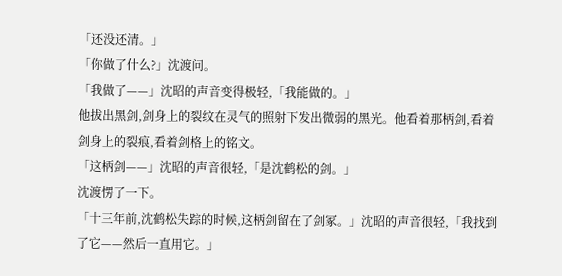「还没还清。」
「你做了什么?」沈渡问。
「我做了——」沈昭的声音变得极轻,「我能做的。」
他拔出黑剑,剑身上的裂纹在灵气的照射下发出微弱的黑光。他看着那柄剑,看着剑身上的裂痕,看着剑格上的铭文。
「这柄剑——」沈昭的声音很轻,「是沈鹤松的剑。」
沈渡愣了一下。
「十三年前,沈鹤松失踪的时候,这柄剑留在了剑冢。」沈昭的声音很轻,「我找到了它——然后一直用它。」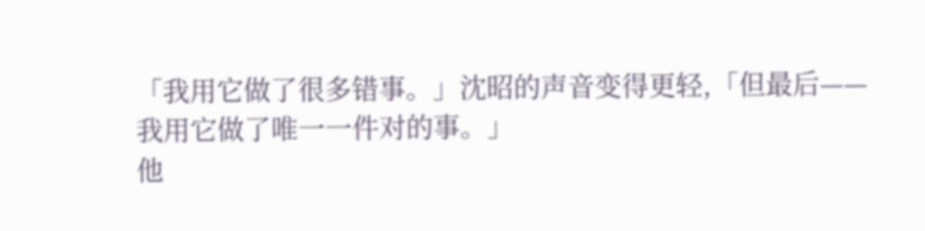「我用它做了很多错事。」沈昭的声音变得更轻,「但最后——我用它做了唯一一件对的事。」
他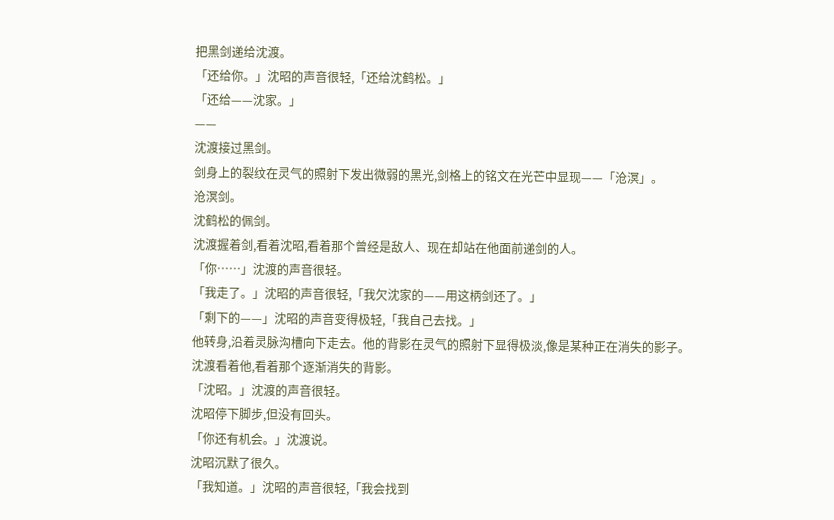把黑剑递给沈渡。
「还给你。」沈昭的声音很轻,「还给沈鹤松。」
「还给——沈家。」
——
沈渡接过黑剑。
剑身上的裂纹在灵气的照射下发出微弱的黑光,剑格上的铭文在光芒中显现——「沧溟」。
沧溟剑。
沈鹤松的佩剑。
沈渡握着剑,看着沈昭,看着那个曾经是敌人、现在却站在他面前递剑的人。
「你……」沈渡的声音很轻。
「我走了。」沈昭的声音很轻,「我欠沈家的——用这柄剑还了。」
「剩下的——」沈昭的声音变得极轻,「我自己去找。」
他转身,沿着灵脉沟槽向下走去。他的背影在灵气的照射下显得极淡,像是某种正在消失的影子。
沈渡看着他,看着那个逐渐消失的背影。
「沈昭。」沈渡的声音很轻。
沈昭停下脚步,但没有回头。
「你还有机会。」沈渡说。
沈昭沉默了很久。
「我知道。」沈昭的声音很轻,「我会找到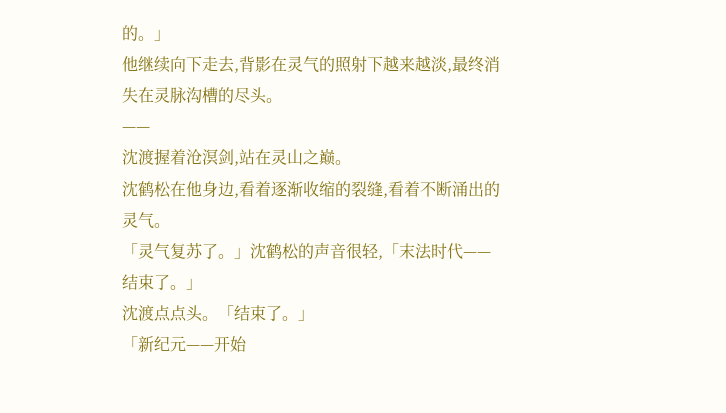的。」
他继续向下走去,背影在灵气的照射下越来越淡,最终消失在灵脉沟槽的尽头。
——
沈渡握着沧溟剑,站在灵山之巅。
沈鹤松在他身边,看着逐渐收缩的裂缝,看着不断涌出的灵气。
「灵气复苏了。」沈鹤松的声音很轻,「末法时代——结束了。」
沈渡点点头。「结束了。」
「新纪元——开始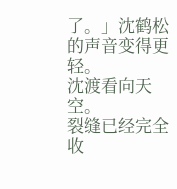了。」沈鹤松的声音变得更轻。
沈渡看向天空。
裂缝已经完全收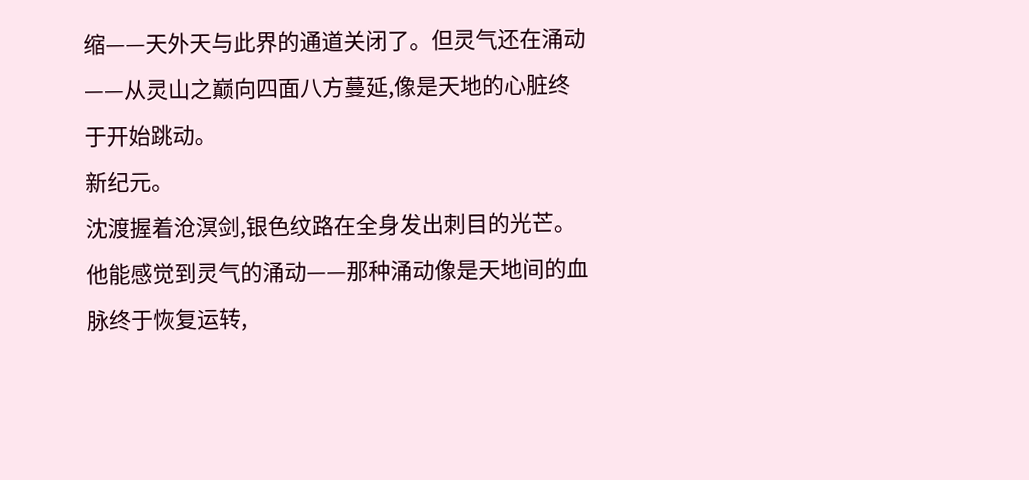缩——天外天与此界的通道关闭了。但灵气还在涌动——从灵山之巅向四面八方蔓延,像是天地的心脏终于开始跳动。
新纪元。
沈渡握着沧溟剑,银色纹路在全身发出刺目的光芒。他能感觉到灵气的涌动——那种涌动像是天地间的血脉终于恢复运转,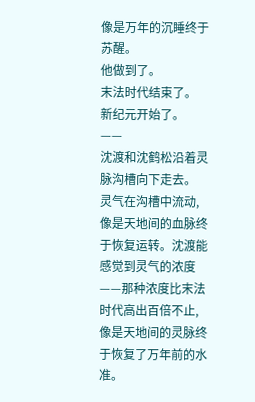像是万年的沉睡终于苏醒。
他做到了。
末法时代结束了。
新纪元开始了。
——
沈渡和沈鹤松沿着灵脉沟槽向下走去。
灵气在沟槽中流动,像是天地间的血脉终于恢复运转。沈渡能感觉到灵气的浓度——那种浓度比末法时代高出百倍不止,像是天地间的灵脉终于恢复了万年前的水准。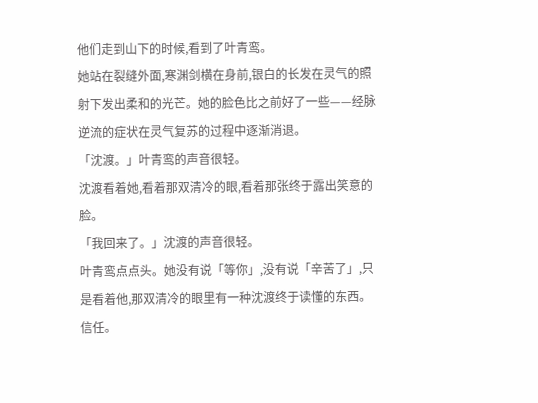他们走到山下的时候,看到了叶青鸾。
她站在裂缝外面,寒渊剑横在身前,银白的长发在灵气的照射下发出柔和的光芒。她的脸色比之前好了一些——经脉逆流的症状在灵气复苏的过程中逐渐消退。
「沈渡。」叶青鸾的声音很轻。
沈渡看着她,看着那双清冷的眼,看着那张终于露出笑意的脸。
「我回来了。」沈渡的声音很轻。
叶青鸾点点头。她没有说「等你」,没有说「辛苦了」,只是看着他,那双清冷的眼里有一种沈渡终于读懂的东西。
信任。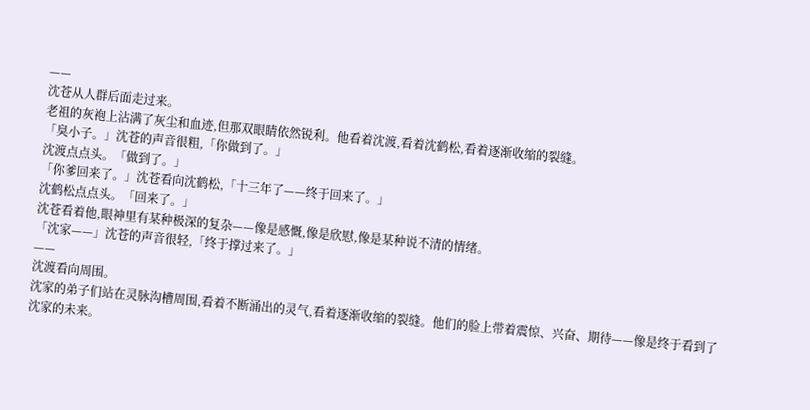——
沈苍从人群后面走过来。
老祖的灰袍上沾满了灰尘和血迹,但那双眼睛依然锐利。他看着沈渡,看着沈鹤松,看着逐渐收缩的裂缝。
「臭小子。」沈苍的声音很粗,「你做到了。」
沈渡点点头。「做到了。」
「你爹回来了。」沈苍看向沈鹤松,「十三年了——终于回来了。」
沈鹤松点点头。「回来了。」
沈苍看着他,眼神里有某种极深的复杂——像是感慨,像是欣慰,像是某种说不清的情绪。
「沈家——」沈苍的声音很轻,「终于撑过来了。」
——
沈渡看向周围。
沈家的弟子们站在灵脉沟槽周围,看着不断涌出的灵气,看着逐渐收缩的裂缝。他们的脸上带着震惊、兴奋、期待——像是终于看到了沈家的未来。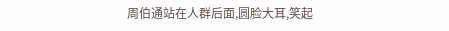周伯通站在人群后面,圆脸大耳,笑起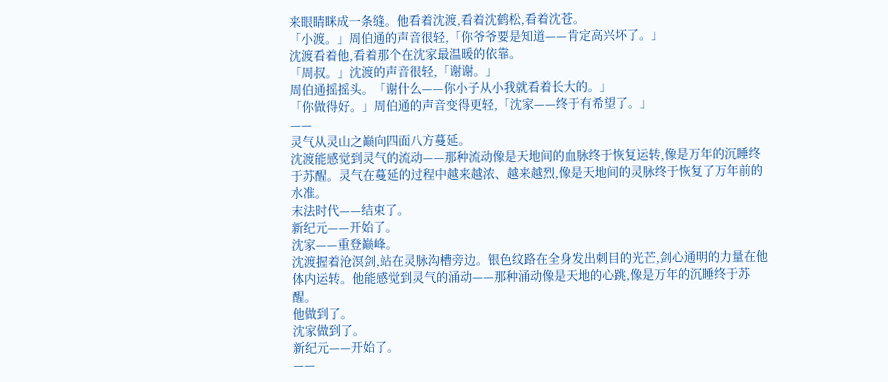来眼睛眯成一条缝。他看着沈渡,看着沈鹤松,看着沈苍。
「小渡。」周伯通的声音很轻,「你爷爷要是知道——肯定高兴坏了。」
沈渡看着他,看着那个在沈家最温暖的依靠。
「周叔。」沈渡的声音很轻,「谢谢。」
周伯通摇摇头。「谢什么——你小子从小我就看着长大的。」
「你做得好。」周伯通的声音变得更轻,「沈家——终于有希望了。」
——
灵气从灵山之巅向四面八方蔓延。
沈渡能感觉到灵气的流动——那种流动像是天地间的血脉终于恢复运转,像是万年的沉睡终于苏醒。灵气在蔓延的过程中越来越浓、越来越烈,像是天地间的灵脉终于恢复了万年前的水准。
末法时代——结束了。
新纪元——开始了。
沈家——重登巅峰。
沈渡握着沧溟剑,站在灵脉沟槽旁边。银色纹路在全身发出刺目的光芒,剑心通明的力量在他体内运转。他能感觉到灵气的涌动——那种涌动像是天地的心跳,像是万年的沉睡终于苏醒。
他做到了。
沈家做到了。
新纪元——开始了。
——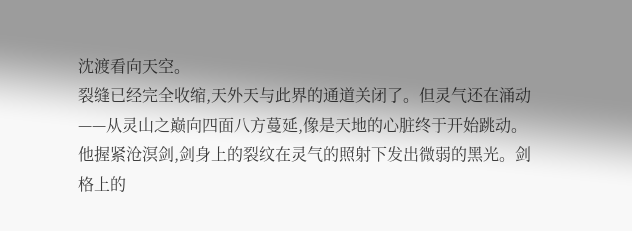沈渡看向天空。
裂缝已经完全收缩,天外天与此界的通道关闭了。但灵气还在涌动——从灵山之巅向四面八方蔓延,像是天地的心脏终于开始跳动。
他握紧沧溟剑,剑身上的裂纹在灵气的照射下发出微弱的黑光。剑格上的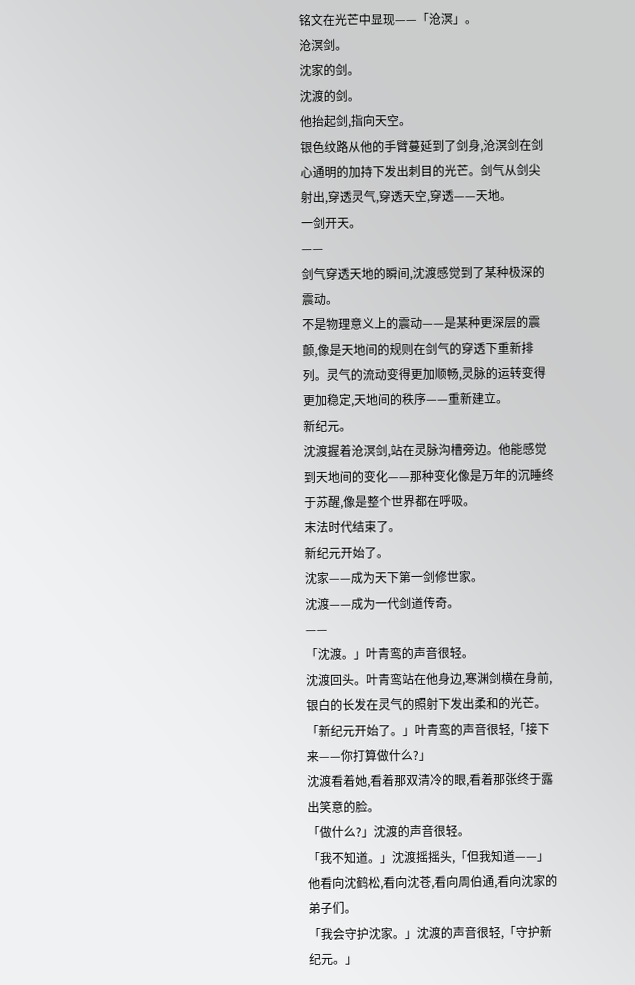铭文在光芒中显现——「沧溟」。
沧溟剑。
沈家的剑。
沈渡的剑。
他抬起剑,指向天空。
银色纹路从他的手臂蔓延到了剑身,沧溟剑在剑心通明的加持下发出刺目的光芒。剑气从剑尖射出,穿透灵气,穿透天空,穿透——天地。
一剑开天。
——
剑气穿透天地的瞬间,沈渡感觉到了某种极深的震动。
不是物理意义上的震动——是某种更深层的震颤,像是天地间的规则在剑气的穿透下重新排列。灵气的流动变得更加顺畅,灵脉的运转变得更加稳定,天地间的秩序——重新建立。
新纪元。
沈渡握着沧溟剑,站在灵脉沟槽旁边。他能感觉到天地间的变化——那种变化像是万年的沉睡终于苏醒,像是整个世界都在呼吸。
末法时代结束了。
新纪元开始了。
沈家——成为天下第一剑修世家。
沈渡——成为一代剑道传奇。
——
「沈渡。」叶青鸾的声音很轻。
沈渡回头。叶青鸾站在他身边,寒渊剑横在身前,银白的长发在灵气的照射下发出柔和的光芒。
「新纪元开始了。」叶青鸾的声音很轻,「接下来——你打算做什么?」
沈渡看着她,看着那双清冷的眼,看着那张终于露出笑意的脸。
「做什么?」沈渡的声音很轻。
「我不知道。」沈渡摇摇头,「但我知道——」
他看向沈鹤松,看向沈苍,看向周伯通,看向沈家的弟子们。
「我会守护沈家。」沈渡的声音很轻,「守护新纪元。」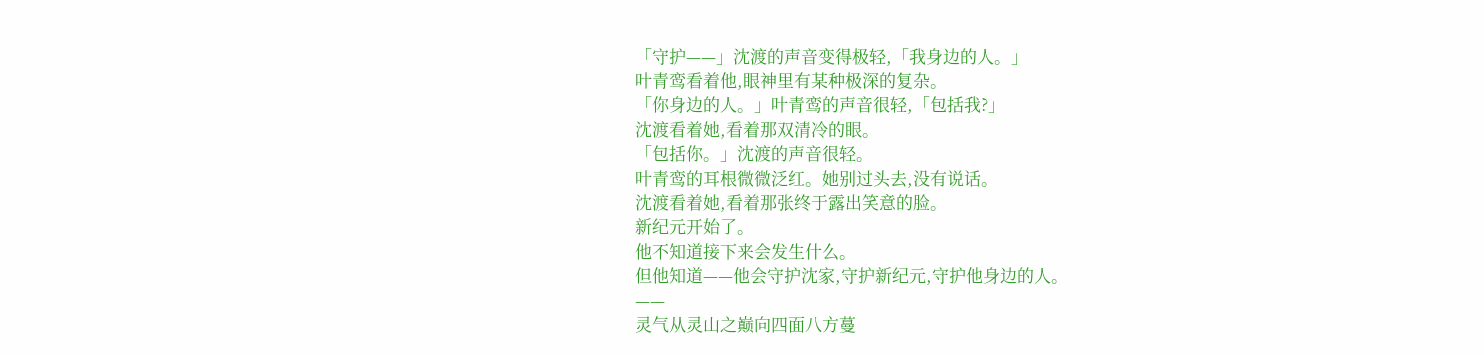「守护——」沈渡的声音变得极轻,「我身边的人。」
叶青鸾看着他,眼神里有某种极深的复杂。
「你身边的人。」叶青鸾的声音很轻,「包括我?」
沈渡看着她,看着那双清冷的眼。
「包括你。」沈渡的声音很轻。
叶青鸾的耳根微微泛红。她别过头去,没有说话。
沈渡看着她,看着那张终于露出笑意的脸。
新纪元开始了。
他不知道接下来会发生什么。
但他知道——他会守护沈家,守护新纪元,守护他身边的人。
——
灵气从灵山之巅向四面八方蔓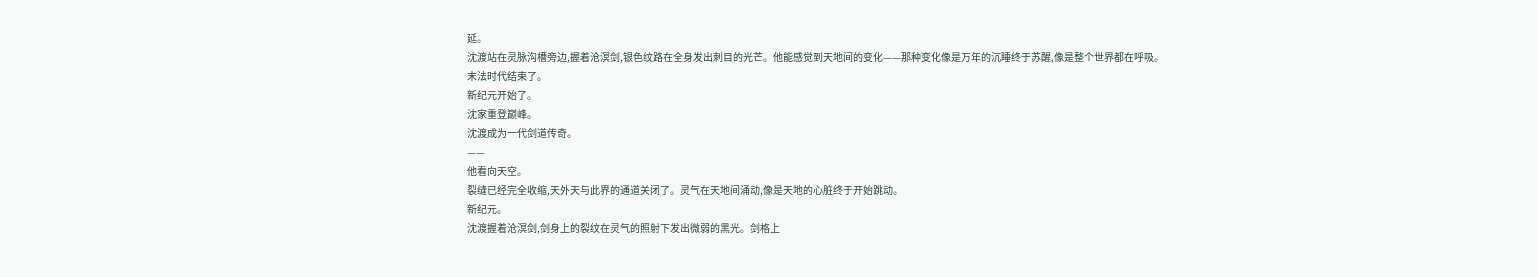延。
沈渡站在灵脉沟槽旁边,握着沧溟剑,银色纹路在全身发出刺目的光芒。他能感觉到天地间的变化——那种变化像是万年的沉睡终于苏醒,像是整个世界都在呼吸。
末法时代结束了。
新纪元开始了。
沈家重登巅峰。
沈渡成为一代剑道传奇。
——
他看向天空。
裂缝已经完全收缩,天外天与此界的通道关闭了。灵气在天地间涌动,像是天地的心脏终于开始跳动。
新纪元。
沈渡握着沧溟剑,剑身上的裂纹在灵气的照射下发出微弱的黑光。剑格上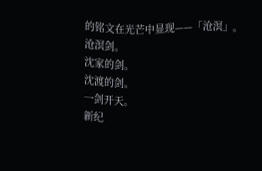的铭文在光芒中显现——「沧溟」。
沧溟剑。
沈家的剑。
沈渡的剑。
一剑开天。
新纪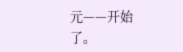元——开始了。